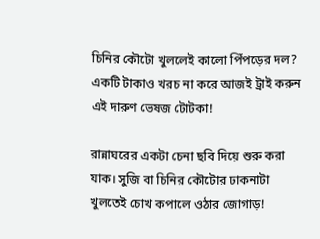চিনির কৌটো খুললেই কালো পিঁপড়ের দল? একটি টাকাও খরচ না করে আজই ট্রাই করুন এই দারুণ ভেষজ টোটকা!

রান্নাঘরের একটা চেনা ছবি দিয়ে শুরু করা যাক। সুজি বা চিনির কৌটোর ঢাকনাটা খুলতেই চোখ কপালে ওঠার জোগাড়!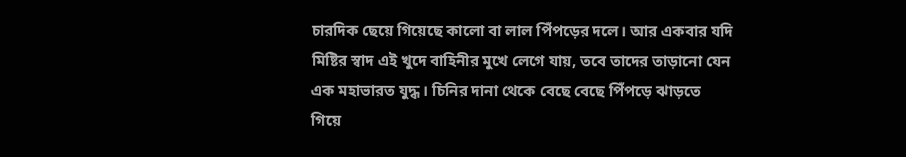চারদিক ছেয়ে গিয়েছে কালো বা লাল পিঁপড়ের দলে। আর একবার যদি মিষ্টির স্বাদ এই খুদে বাহিনীর মুখে লেগে যায়, তবে তাদের তাড়ানো যেন এক মহাভারত যুদ্ধ। চিনির দানা থেকে বেছে বেছে পিঁপড়ে ঝাড়তে গিয়ে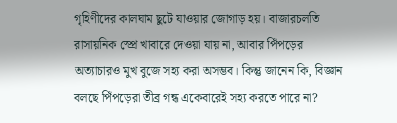গৃহিণীদের কালঘাম ছুটে যাওয়ার জোগাড় হয়। বাজারচলতি রাসায়নিক স্প্রে খাবারে দেওয়া যায় না, আবার পিঁপড়ের অত্যাচারও মুখ বুজে সহ্য করা অসম্ভব। কিন্তু জানেন কি, বিজ্ঞান বলছে পিঁপড়েরা তীব্র গন্ধ একেবারেই সহ্য করতে পারে না?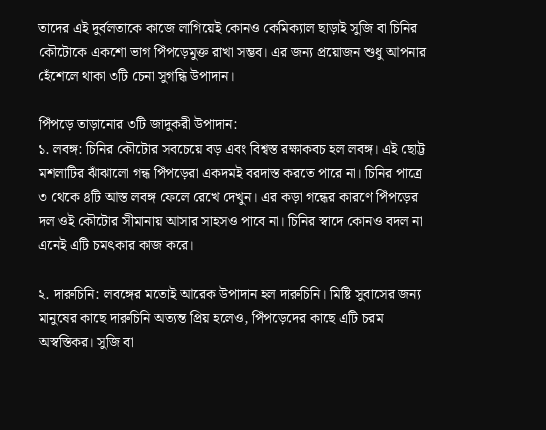তাদের এই দুর্বলতাকে কাজে লাগিয়েই কোনও কেমিক্যাল ছাড়াই সুজি বা চিনির কৌটোকে একশো ভাগ পিঁপড়েমুক্ত রাখা সম্ভব। এর জন্য প্রয়োজন শুধু আপনার হেঁশেলে থাকা ৩টি চেনা সুগন্ধি উপাদান।

পিঁপড়ে তাড়ানোর ৩টি জাদুকরী উপাদান:
১. লবঙ্গ: চিনির কৌটোর সবচেয়ে বড় এবং বিশ্বস্ত রক্ষাকবচ হল লবঙ্গ। এই ছোট্ট মশলাটির ঝাঁঝালো গন্ধ পিঁপড়েরা একদমই বরদাস্ত করতে পারে না। চিনির পাত্রে ৩ থেকে ৪টি আস্ত লবঙ্গ ফেলে রেখে দেখুন। এর কড়া গন্ধের কারণে পিঁপড়ের দল ওই কৌটোর সীমানায় আসার সাহসও পাবে না। চিনির স্বাদে কোনও বদল না এনেই এটি চমৎকার কাজ করে।

২. দারুচিনি: লবঙ্গের মতোই আরেক উপাদান হল দারুচিনি। মিষ্টি সুবাসের জন্য মানুষের কাছে দারুচিনি অত্যন্ত প্রিয় হলেও, পিঁপড়েদের কাছে এটি চরম অস্বস্তিকর। সুজি বা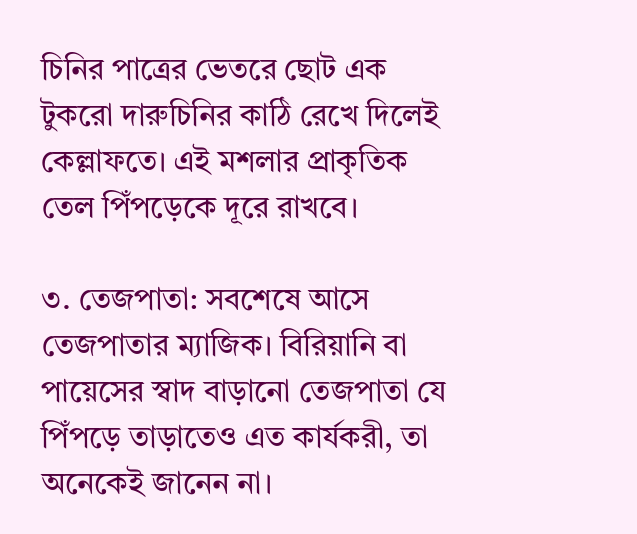চিনির পাত্রের ভেতরে ছোট এক টুকরো দারুচিনির কাঠি রেখে দিলেই কেল্লাফতে। এই মশলার প্রাকৃতিক তেল পিঁপড়েকে দূরে রাখবে।

৩. তেজপাতা: সবশেষে আসে তেজপাতার ম্যাজিক। বিরিয়ানি বা পায়েসের স্বাদ বাড়ানো তেজপাতা যে পিঁপড়ে তাড়াতেও এত কার্যকরী, তা অনেকেই জানেন না।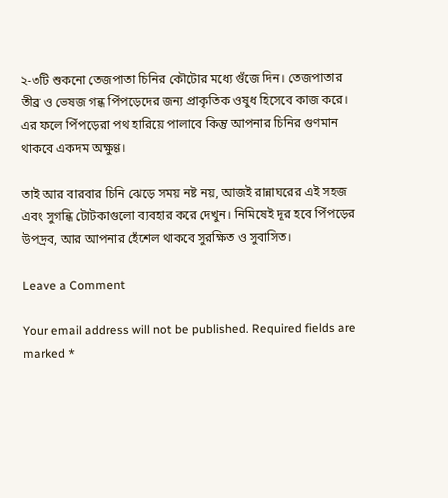২-৩টি শুকনো তেজপাতা চিনির কৌটোর মধ্যে গুঁজে দিন। তেজপাতার তীব্র ও ভেষজ গন্ধ পিঁপড়েদের জন্য প্রাকৃতিক ওষুধ হিসেবে কাজ করে। এর ফলে পিঁপড়েরা পথ হারিয়ে পালাবে কিন্তু আপনার চিনির গুণমান থাকবে একদম অক্ষুণ্ণ।

তাই আর বারবার চিনি ঝেড়ে সময় নষ্ট নয়, আজই রান্নাঘরের এই সহজ এবং সুগন্ধি টোটকাগুলো ব্যবহার করে দেখুন। নিমিষেই দূর হবে পিঁপড়ের উপদ্রব, আর আপনার হেঁশেল থাকবে সুরক্ষিত ও সুবাসিত।

Leave a Comment

Your email address will not be published. Required fields are marked *